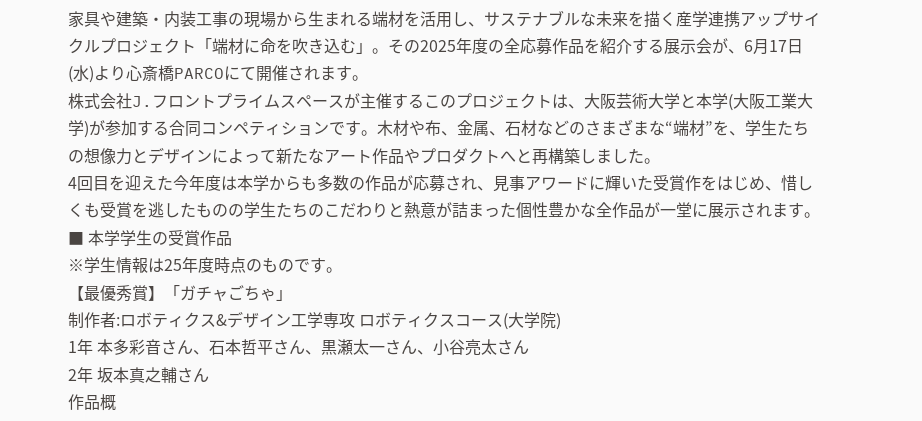家具や建築・内装工事の現場から生まれる端材を活用し、サステナブルな未来を描く産学連携アップサイクルプロジェクト「端材に命を吹き込む」。その2025年度の全応募作品を紹介する展示会が、6月17日(水)より心斎橋PARCOにて開催されます。
株式会社J.フロントプライムスペースが主催するこのプロジェクトは、大阪芸術大学と本学(大阪工業大学)が参加する合同コンペティションです。木材や布、金属、石材などのさまざまな“端材”を、学生たちの想像力とデザインによって新たなアート作品やプロダクトへと再構築しました。
4回目を迎えた今年度は本学からも多数の作品が応募され、見事アワードに輝いた受賞作をはじめ、惜しくも受賞を逃したものの学生たちのこだわりと熱意が詰まった個性豊かな全作品が一堂に展示されます。
■ 本学学生の受賞作品
※学生情報は25年度時点のものです。
【最優秀賞】「ガチャごちゃ」
制作者:ロボティクス&デザイン工学専攻 ロボティクスコース(大学院)
1年 本多彩音さん、石本哲平さん、黒瀬太一さん、小谷亮太さん
2年 坂本真之輔さん
作品概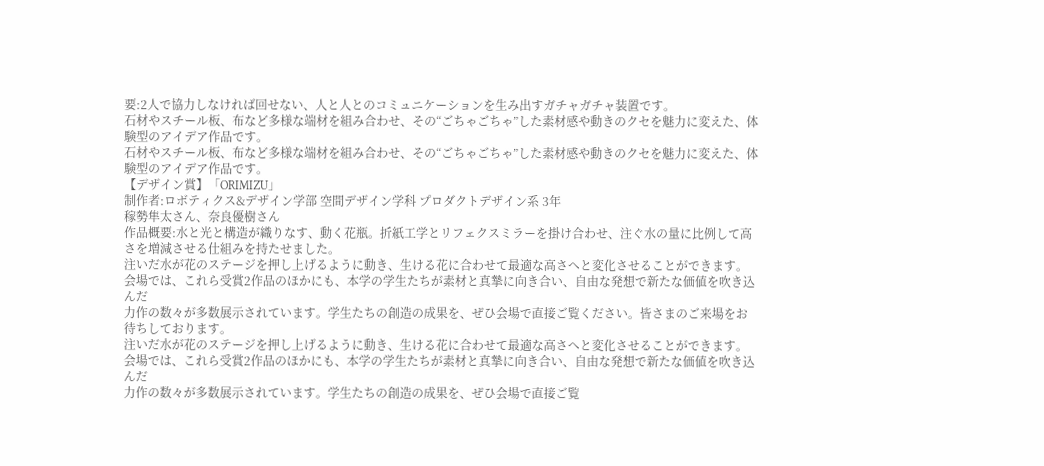要:2人で協力しなければ回せない、人と人とのコミュニケーションを生み出すガチャガチャ装置です。
石材やスチール板、布など多様な端材を組み合わせ、その“ごちゃごちゃ”した素材感や動きのクセを魅力に変えた、体験型のアイデア作品です。
石材やスチール板、布など多様な端材を組み合わせ、その“ごちゃごちゃ”した素材感や動きのクセを魅力に変えた、体験型のアイデア作品です。
【デザイン賞】「ORIMIZU」
制作者:ロボティクス&デザイン学部 空間デザイン学科 プロダクトデザイン系 3年
稼勢隼太さん、奈良優樹さん
作品概要:水と光と構造が織りなす、動く花瓶。折紙工学とリフェクスミラーを掛け合わせ、注ぐ水の量に比例して高さを増減させる仕組みを持たせました。
注いだ水が花のステージを押し上げるように動き、生ける花に合わせて最適な高さへと変化させることができます。
会場では、これら受賞2作品のほかにも、本学の学生たちが素材と真摯に向き合い、自由な発想で新たな価値を吹き込んだ
力作の数々が多数展示されています。学生たちの創造の成果を、ぜひ会場で直接ご覧ください。皆さまのご来場をお待ちしております。
注いだ水が花のステージを押し上げるように動き、生ける花に合わせて最適な高さへと変化させることができます。
会場では、これら受賞2作品のほかにも、本学の学生たちが素材と真摯に向き合い、自由な発想で新たな価値を吹き込んだ
力作の数々が多数展示されています。学生たちの創造の成果を、ぜひ会場で直接ご覧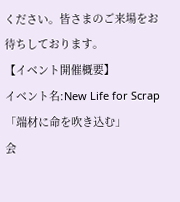ください。皆さまのご来場をお待ちしております。
【イベント開催概要】
イベント名:New Life for Scrap「端材に命を吹き込む」
会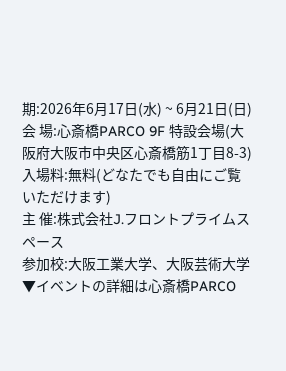期:2026年6月17日(水) ~ 6月21日(日)
会 場:心斎橋PARCO 9F 特設会場(大阪府大阪市中央区心斎橋筋1丁目8-3)
入場料:無料(どなたでも自由にご覧いただけます)
主 催:株式会社J.フロントプライムスペース
参加校:大阪工業大学、大阪芸術大学
▼イベントの詳細は心斎橋PARCO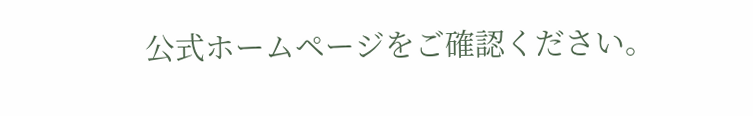公式ホームページをご確認ください。